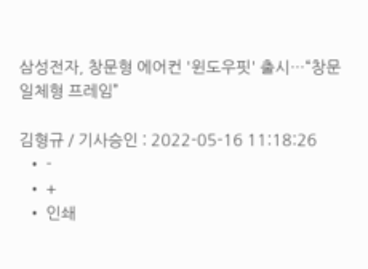삼성전자, 창문형 에어컨 '윈도우핏' 출시…“창문 일체형 프레임”

김형규 / 기사승인 : 2022-05-16 11:18:26
  • -
  • +
  • 인쇄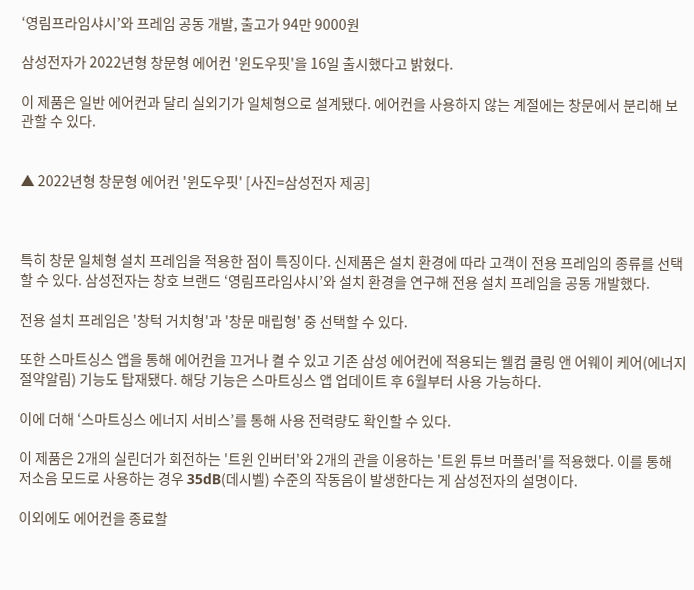‘영림프라임샤시’와 프레임 공동 개발, 출고가 94만 9000원

삼성전자가 2022년형 창문형 에어컨 '윈도우핏'을 16일 출시했다고 밝혔다.

이 제품은 일반 에어컨과 달리 실외기가 일체형으로 설계됐다. 에어컨을 사용하지 않는 계절에는 창문에서 분리해 보관할 수 있다.


▲ 2022년형 창문형 에어컨 '윈도우핏' [사진=삼성전자 제공]



특히 창문 일체형 설치 프레임을 적용한 점이 특징이다. 신제품은 설치 환경에 따라 고객이 전용 프레임의 종류를 선택할 수 있다. 삼성전자는 창호 브랜드 ‘영림프라임샤시’와 설치 환경을 연구해 전용 설치 프레임을 공동 개발했다.

전용 설치 프레임은 '창턱 거치형'과 '창문 매립형' 중 선택할 수 있다.

또한 스마트싱스 앱을 통해 에어컨을 끄거나 켤 수 있고 기존 삼성 에어컨에 적용되는 웰컴 쿨링 앤 어웨이 케어(에너지절약알림) 기능도 탑재됐다. 해당 기능은 스마트싱스 앱 업데이트 후 6월부터 사용 가능하다.

이에 더해 ‘스마트싱스 에너지 서비스’를 통해 사용 전력량도 확인할 수 있다.

이 제품은 2개의 실린더가 회전하는 '트윈 인버터'와 2개의 관을 이용하는 '트윈 튜브 머플러'를 적용했다. 이를 통해 저소음 모드로 사용하는 경우 35dB(데시벨) 수준의 작동음이 발생한다는 게 삼성전자의 설명이다.

이외에도 에어컨을 종료할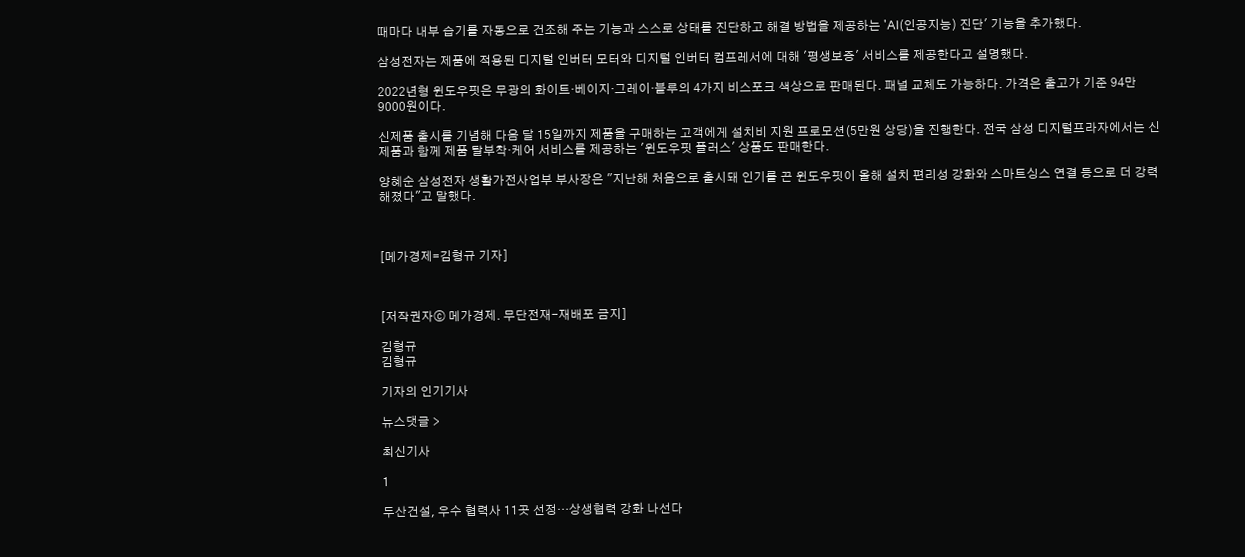때마다 내부 습기를 자동으로 건조해 주는 기능과 스스로 상태를 진단하고 해결 방법을 제공하는 'AI(인공지능) 진단' 기능을 추가했다.

삼성전자는 제품에 적용된 디지털 인버터 모터와 디지털 인버터 컴프레서에 대해 '평생보증' 서비스를 제공한다고 설명했다.

2022년형 윈도우핏은 무광의 화이트‧베이지‧그레이‧블루의 4가지 비스포크 색상으로 판매된다. 패널 교체도 가능하다. 가격은 출고가 기준 94만 9000원이다.

신제품 출시를 기념해 다음 달 15일까지 제품을 구매하는 고객에게 설치비 지원 프로모션(5만원 상당)을 진행한다. 전국 삼성 디지털프라자에서는 신제품과 함께 제품 탈부착·케어 서비스를 제공하는 '윈도우핏 플러스' 상품도 판매한다.

양혜순 삼성전자 생활가전사업부 부사장은 "지난해 처음으로 출시돼 인기를 끈 윈도우핏이 올해 설치 편리성 강화와 스마트싱스 연결 등으로 더 강력해졌다"고 말했다.



[메가경제=김형규 기자]



[저작권자ⓒ 메가경제. 무단전재-재배포 금지]

김형규
김형규

기자의 인기기사

뉴스댓글 >

최신기사

1

두산건설, 우수 협력사 11곳 선정…상생협력 강화 나선다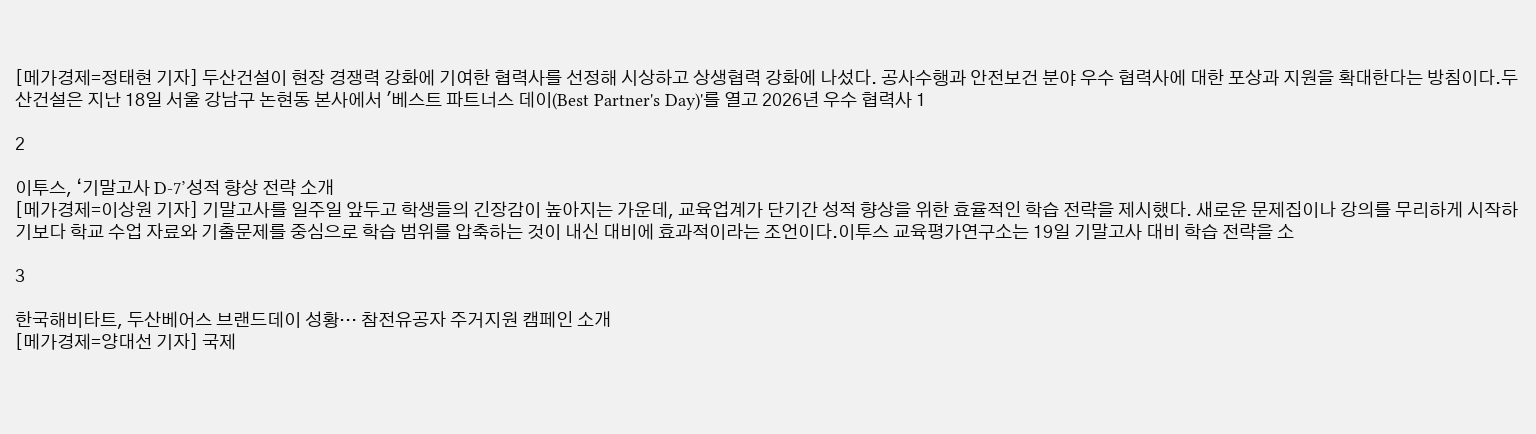[메가경제=정태현 기자] 두산건설이 현장 경쟁력 강화에 기여한 협력사를 선정해 시상하고 상생협력 강화에 나섰다. 공사수행과 안전보건 분야 우수 협력사에 대한 포상과 지원을 확대한다는 방침이다.두산건설은 지난 18일 서울 강남구 논현동 본사에서 '베스트 파트너스 데이(Best Partner's Day)'를 열고 2026년 우수 협력사 1

2

이투스, ‘기말고사 D-7’성적 향상 전략 소개
[메가경제=이상원 기자] 기말고사를 일주일 앞두고 학생들의 긴장감이 높아지는 가운데, 교육업계가 단기간 성적 향상을 위한 효율적인 학습 전략을 제시했다. 새로운 문제집이나 강의를 무리하게 시작하기보다 학교 수업 자료와 기출문제를 중심으로 학습 범위를 압축하는 것이 내신 대비에 효과적이라는 조언이다.이투스 교육평가연구소는 19일 기말고사 대비 학습 전략을 소

3

한국해비타트, 두산베어스 브랜드데이 성황… 참전유공자 주거지원 캠페인 소개
[메가경제=양대선 기자] 국제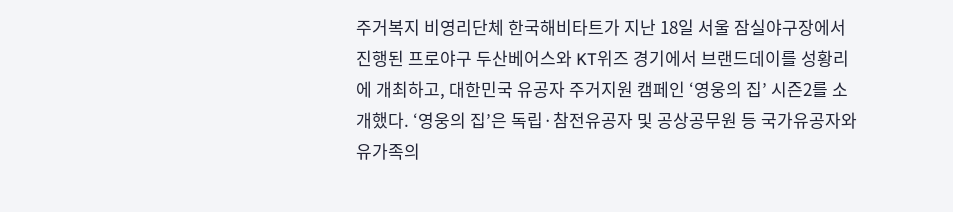주거복지 비영리단체 한국해비타트가 지난 18일 서울 잠실야구장에서 진행된 프로야구 두산베어스와 KT위즈 경기에서 브랜드데이를 성황리에 개최하고, 대한민국 유공자 주거지원 캠페인 ‘영웅의 집’ 시즌2를 소개했다. ‘영웅의 집’은 독립·참전유공자 및 공상공무원 등 국가유공자와 유가족의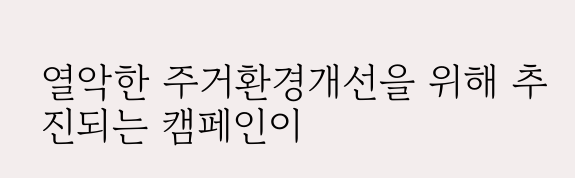열악한 주거환경개선을 위해 추진되는 캠페인이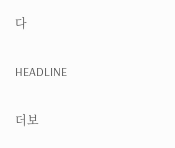다

HEADLINE

더보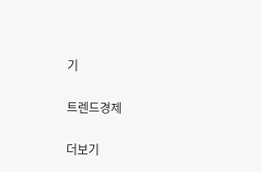기

트렌드경제

더보기